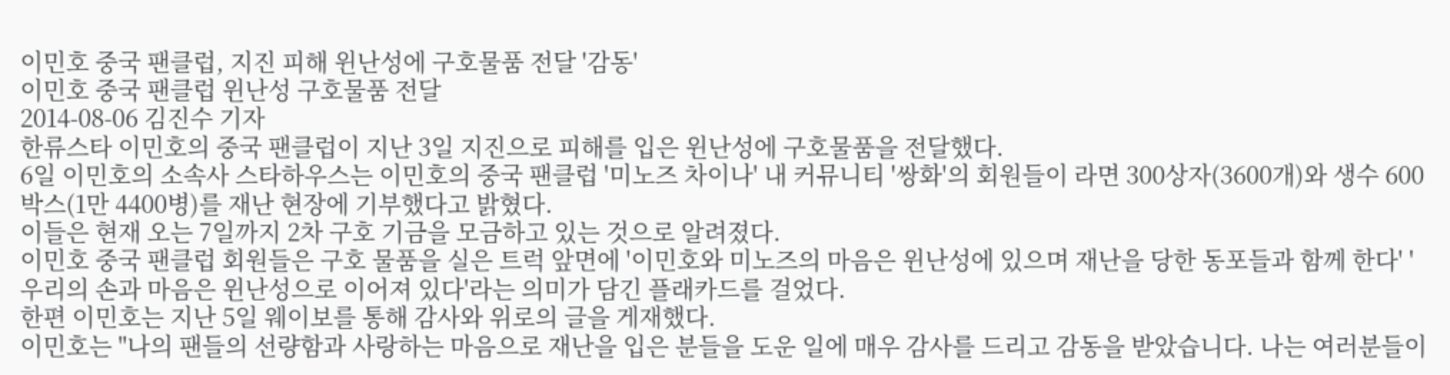이민호 중국 팬클럽, 지진 피해 윈난성에 구호물품 전달 '감동'
이민호 중국 팬클럽 윈난성 구호물품 전달
2014-08-06 김진수 기자
한류스타 이민호의 중국 팬클럽이 지난 3일 지진으로 피해를 입은 윈난성에 구호물품을 전달했다.
6일 이민호의 소속사 스타하우스는 이민호의 중국 팬클럽 '미노즈 차이나' 내 커뮤니티 '쌍화'의 회원들이 라면 300상자(3600개)와 생수 600박스(1만 4400병)를 재난 현장에 기부했다고 밝혔다.
이들은 현재 오는 7일까지 2차 구호 기금을 모금하고 있는 것으로 알려졌다.
이민호 중국 팬클럽 회원들은 구호 물품을 실은 트럭 앞면에 '이민호와 미노즈의 마음은 윈난성에 있으며 재난을 당한 동포들과 함께 한다' '우리의 손과 마음은 윈난성으로 이어져 있다'라는 의미가 담긴 플래카드를 걸었다.
한편 이민호는 지난 5일 웨이보를 통해 감사와 위로의 글을 게재했다.
이민호는 "나의 팬들의 선량함과 사랑하는 마음으로 재난을 입은 분들을 도운 일에 매우 감사를 드리고 감동을 받았습니다. 나는 여러분들이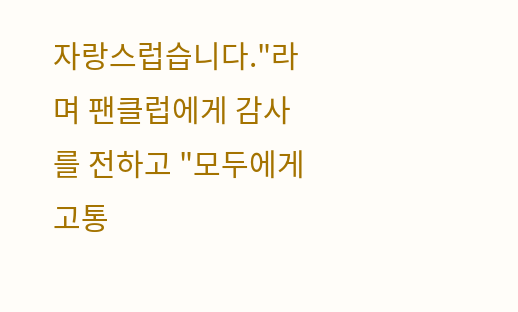자랑스럽습니다."라며 팬클럽에게 감사를 전하고 "모두에게 고통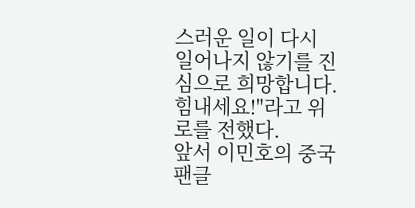스러운 일이 다시 일어나지 않기를 진심으로 희망합니다. 힘내세요!"라고 위로를 전했다.
앞서 이민호의 중국 팬클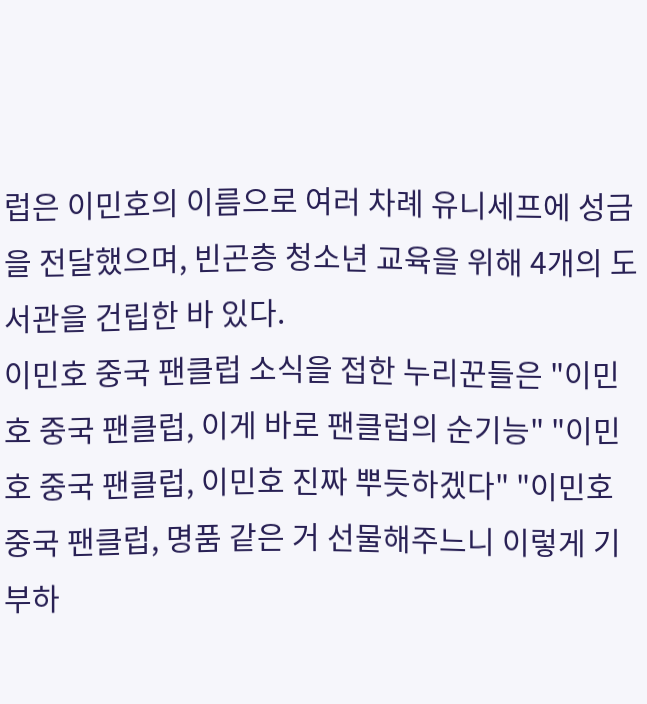럽은 이민호의 이름으로 여러 차례 유니세프에 성금을 전달했으며, 빈곤층 청소년 교육을 위해 4개의 도서관을 건립한 바 있다.
이민호 중국 팬클럽 소식을 접한 누리꾼들은 "이민호 중국 팬클럽, 이게 바로 팬클럽의 순기능" "이민호 중국 팬클럽, 이민호 진짜 뿌듯하겠다" "이민호 중국 팬클럽, 명품 같은 거 선물해주느니 이렇게 기부하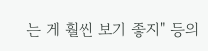는 게 훨씬 보기 좋지" 등의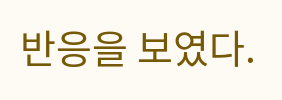반응을 보였다.